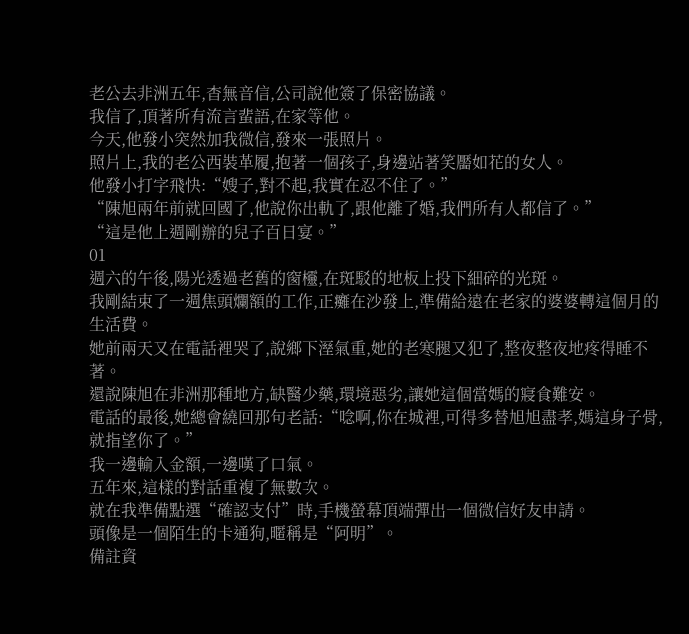老公去非洲五年,杳無音信,公司說他簽了保密協議。
我信了,頂著所有流言蜚語,在家等他。
今天,他發小突然加我微信,發來一張照片。
照片上,我的老公西裝革履,抱著一個孩子,身邊站著笑靨如花的女人。
他發小打字飛快:“嫂子,對不起,我實在忍不住了。”
“陳旭兩年前就回國了,他說你出軌了,跟他離了婚,我們所有人都信了。”
“這是他上週剛辦的兒子百日宴。”
01
週六的午後,陽光透過老舊的窗欞,在斑駁的地板上投下細碎的光斑。
我剛結束了一週焦頭爛額的工作,正癱在沙發上,準備給遠在老家的婆婆轉這個月的生活費。
她前兩天又在電話裡哭了,說鄉下溼氣重,她的老寒腿又犯了,整夜整夜地疼得睡不著。
還說陳旭在非洲那種地方,缺醫少藥,環境惡劣,讓她這個當媽的寢食難安。
電話的最後,她總會繞回那句老話:“唸啊,你在城裡,可得多替旭旭盡孝,媽這身子骨,就指望你了。”
我一邊輸入金額,一邊嘆了口氣。
五年來,這樣的對話重複了無數次。
就在我準備點選“確認支付”時,手機螢幕頂端彈出一個微信好友申請。
頭像是一個陌生的卡通狗,暱稱是“阿明”。
備註資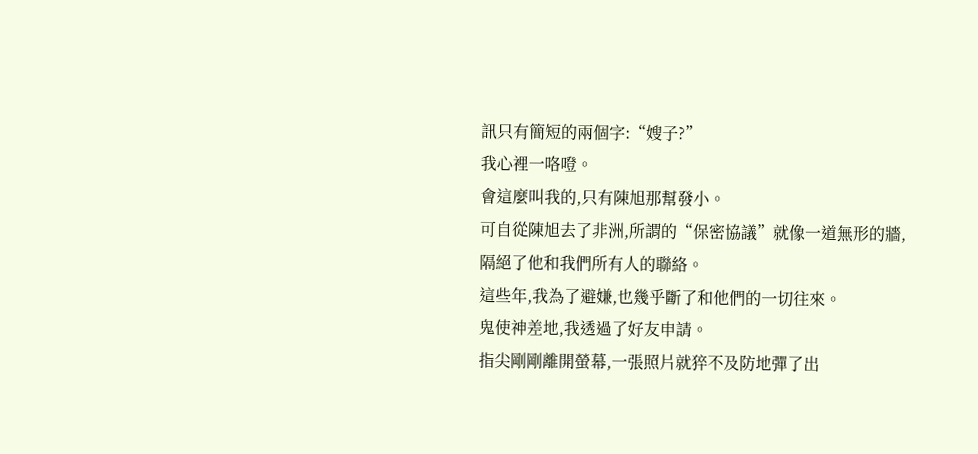訊只有簡短的兩個字:“嫂子?”
我心裡一咯噔。
會這麼叫我的,只有陳旭那幫發小。
可自從陳旭去了非洲,所謂的“保密協議”就像一道無形的牆,隔絕了他和我們所有人的聯絡。
這些年,我為了避嫌,也幾乎斷了和他們的一切往來。
鬼使神差地,我透過了好友申請。
指尖剛剛離開螢幕,一張照片就猝不及防地彈了出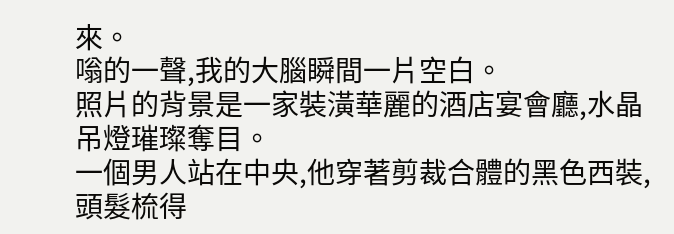來。
嗡的一聲,我的大腦瞬間一片空白。
照片的背景是一家裝潢華麗的酒店宴會廳,水晶吊燈璀璨奪目。
一個男人站在中央,他穿著剪裁合體的黑色西裝,頭髮梳得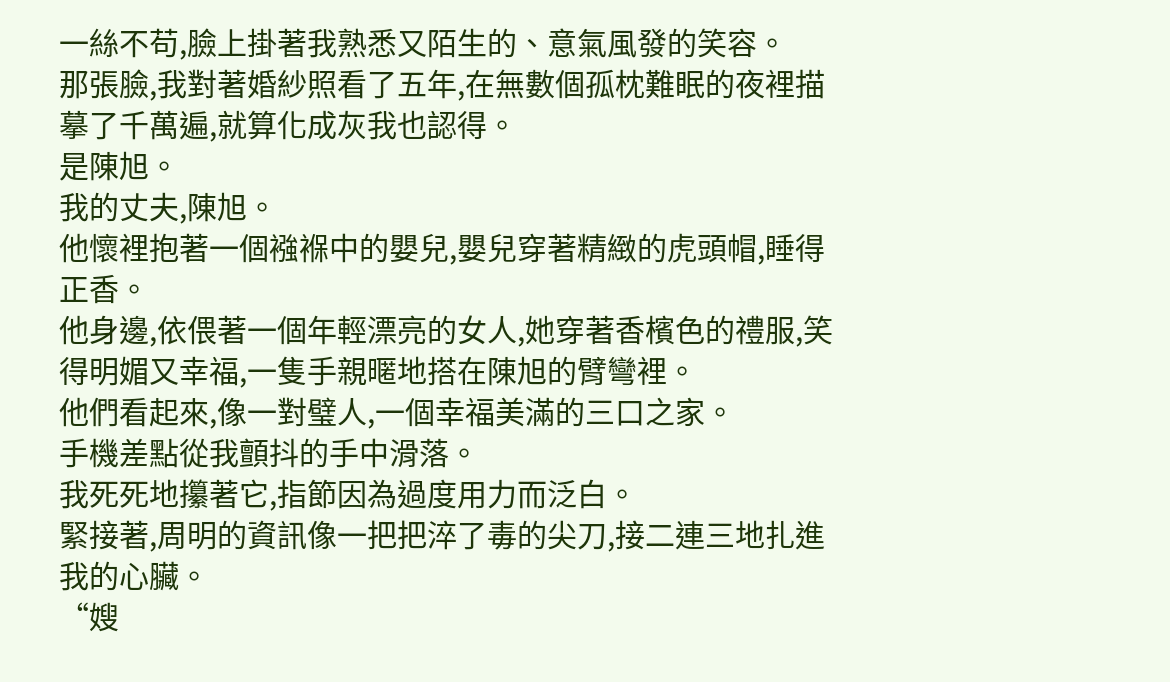一絲不苟,臉上掛著我熟悉又陌生的、意氣風發的笑容。
那張臉,我對著婚紗照看了五年,在無數個孤枕難眠的夜裡描摹了千萬遍,就算化成灰我也認得。
是陳旭。
我的丈夫,陳旭。
他懷裡抱著一個襁褓中的嬰兒,嬰兒穿著精緻的虎頭帽,睡得正香。
他身邊,依偎著一個年輕漂亮的女人,她穿著香檳色的禮服,笑得明媚又幸福,一隻手親暱地搭在陳旭的臂彎裡。
他們看起來,像一對璧人,一個幸福美滿的三口之家。
手機差點從我顫抖的手中滑落。
我死死地攥著它,指節因為過度用力而泛白。
緊接著,周明的資訊像一把把淬了毒的尖刀,接二連三地扎進我的心臟。
“嫂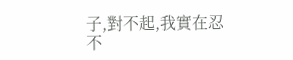子,對不起,我實在忍不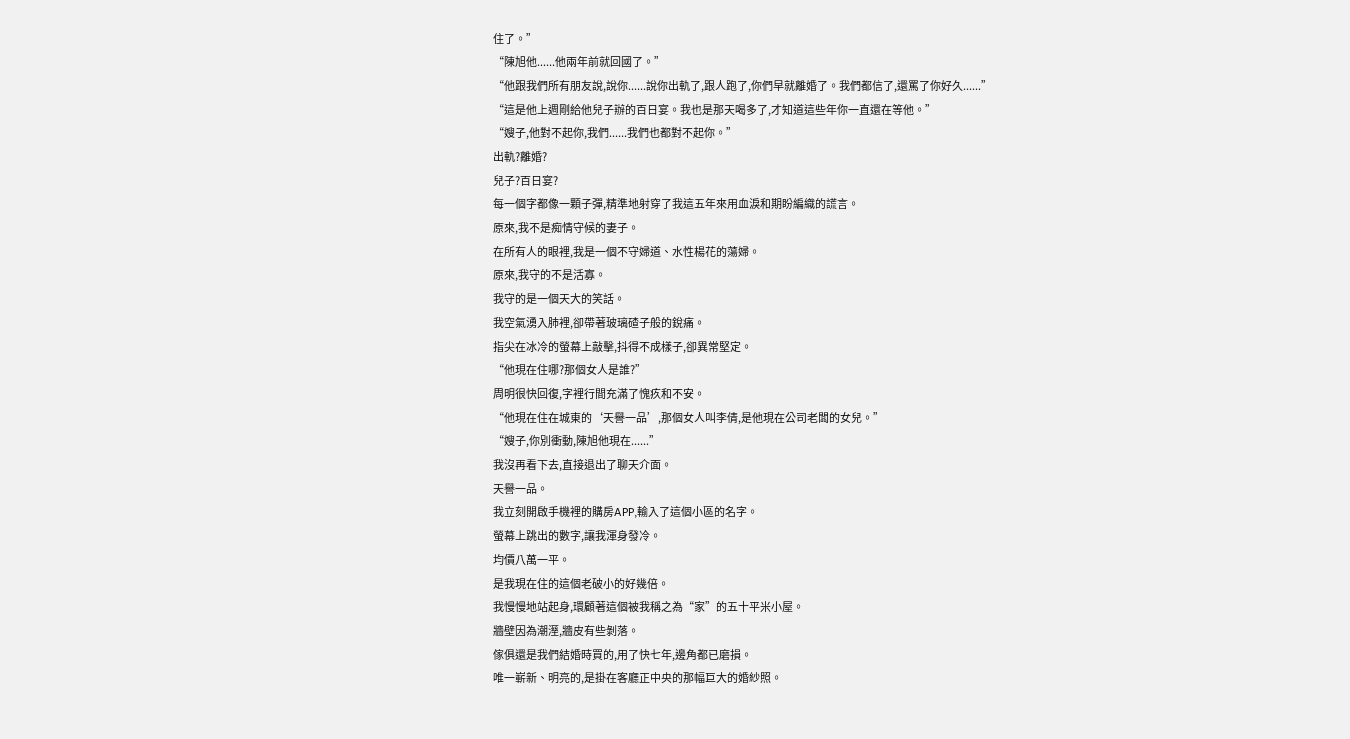住了。”
“陳旭他......他兩年前就回國了。”
“他跟我們所有朋友說,說你......說你出軌了,跟人跑了,你們早就離婚了。我們都信了,還罵了你好久......”
“這是他上週剛給他兒子辦的百日宴。我也是那天喝多了,才知道這些年你一直還在等他。”
“嫂子,他對不起你,我們......我們也都對不起你。”
出軌?離婚?
兒子?百日宴?
每一個字都像一顆子彈,精準地射穿了我這五年來用血淚和期盼編織的謊言。
原來,我不是痴情守候的妻子。
在所有人的眼裡,我是一個不守婦道、水性楊花的蕩婦。
原來,我守的不是活寡。
我守的是一個天大的笑話。
我空氣湧入肺裡,卻帶著玻璃碴子般的銳痛。
指尖在冰冷的螢幕上敲擊,抖得不成樣子,卻異常堅定。
“他現在住哪?那個女人是誰?”
周明很快回復,字裡行間充滿了愧疚和不安。
“他現在住在城東的‘天譽一品’,那個女人叫李倩,是他現在公司老闆的女兒。”
“嫂子,你別衝動,陳旭他現在......”
我沒再看下去,直接退出了聊天介面。
天譽一品。
我立刻開啟手機裡的購房APP,輸入了這個小區的名字。
螢幕上跳出的數字,讓我渾身發冷。
均價八萬一平。
是我現在住的這個老破小的好幾倍。
我慢慢地站起身,環顧著這個被我稱之為“家”的五十平米小屋。
牆壁因為潮溼,牆皮有些剝落。
傢俱還是我們結婚時買的,用了快七年,邊角都已磨損。
唯一嶄新、明亮的,是掛在客廳正中央的那幅巨大的婚紗照。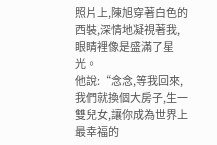照片上,陳旭穿著白色的西裝,深情地凝視著我,眼睛裡像是盛滿了星光。
他說:“念念,等我回來,我們就換個大房子,生一雙兒女,讓你成為世界上最幸福的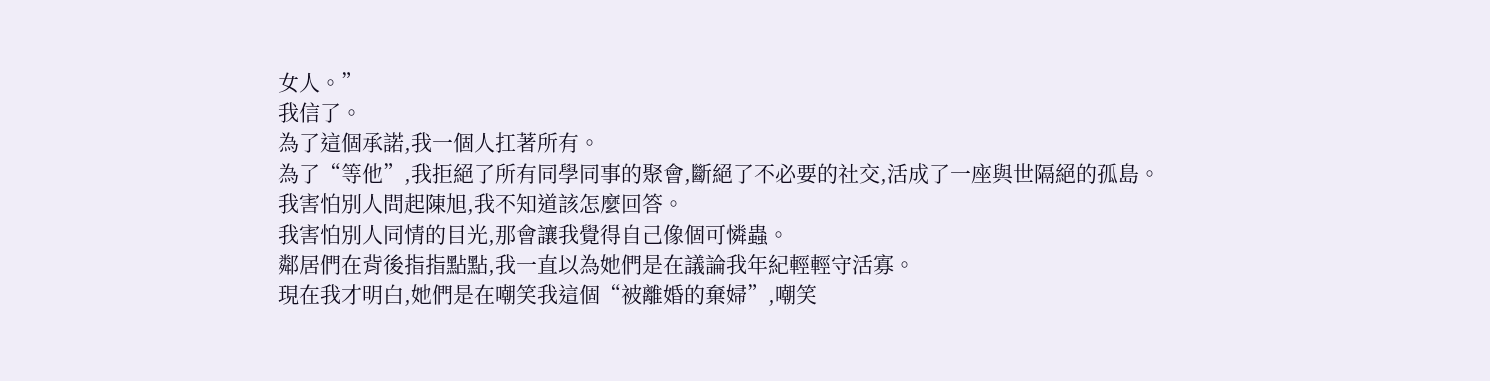女人。”
我信了。
為了這個承諾,我一個人扛著所有。
為了“等他”,我拒絕了所有同學同事的聚會,斷絕了不必要的社交,活成了一座與世隔絕的孤島。
我害怕別人問起陳旭,我不知道該怎麼回答。
我害怕別人同情的目光,那會讓我覺得自己像個可憐蟲。
鄰居們在背後指指點點,我一直以為她們是在議論我年紀輕輕守活寡。
現在我才明白,她們是在嘲笑我這個“被離婚的棄婦”,嘲笑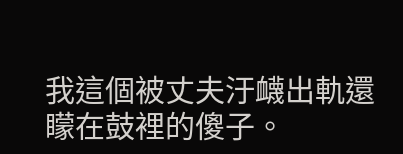我這個被丈夫汙衊出軌還矇在鼓裡的傻子。